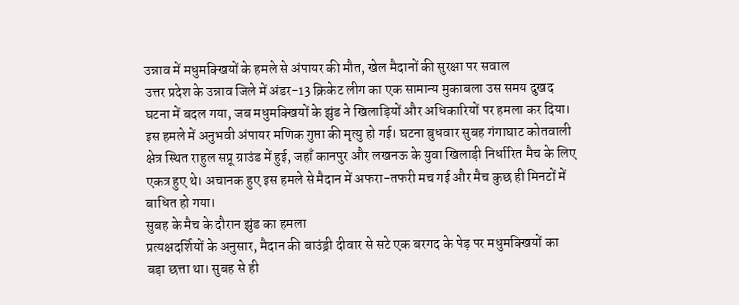उन्नाव में मधुमक्खियों के हमले से अंपायर की मौत, खेल मैदानों की सुरक्षा पर सवाल
उत्तर प्रदेश के उन्नाव जिले में अंडर-13 क्रिकेट लीग का एक सामान्य मुकाबला उस समय दुखद घटना में बदल गया, जब मधुमक्खियों के झुंड ने खिलाड़ियों और अधिकारियों पर हमला कर दिया। इस हमले में अनुभवी अंपायर मणिक गुप्ता की मृत्यु हो गई। घटना बुधवार सुबह गंगाघाट कोतवाली क्षेत्र स्थित राहुल सप्रू ग्राउंड में हुई, जहाँ कानपुर और लखनऊ के युवा खिलाड़ी निर्धारित मैच के लिए एकत्र हुए थे। अचानक हुए इस हमले से मैदान में अफरा-तफरी मच गई और मैच कुछ ही मिनटों में बाधित हो गया।
सुबह के मैच के दौरान झुंड का हमला
प्रत्यक्षदर्शियों के अनुसार, मैदान की बाउंड्री दीवार से सटे एक बरगद के पेड़ पर मधुमक्खियों का बड़ा छत्ता था। सुबह से ही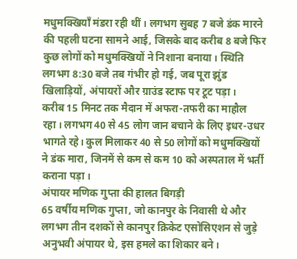मधुमक्खियाँ मंडरा रही थीं। लगभग सुबह 7 बजे डंक मारने की पहली घटना सामने आई, जिसके बाद करीब 8 बजे फिर कुछ लोगों को मधुमक्खियों ने निशाना बनाया। स्थिति लगभग 8:30 बजे तब गंभीर हो गई, जब पूरा झुंड खिलाड़ियों, अंपायरों और ग्राउंड स्टाफ पर टूट पड़ा।
करीब 15 मिनट तक मैदान में अफरा-तफरी का माहौल रहा। लगभग 40 से 45 लोग जान बचाने के लिए इधर-उधर भागते रहे। कुल मिलाकर 40 से 50 लोगों को मधुमक्खियों ने डंक मारा, जिनमें से कम से कम 10 को अस्पताल में भर्ती कराना पड़ा।
अंपायर मणिक गुप्ता की हालत बिगड़ी
65 वर्षीय मणिक गुप्ता, जो कानपुर के निवासी थे और लगभग तीन दशकों से कानपुर क्रिकेट एसोसिएशन से जुड़े अनुभवी अंपायर थे, इस हमले का शिकार बने।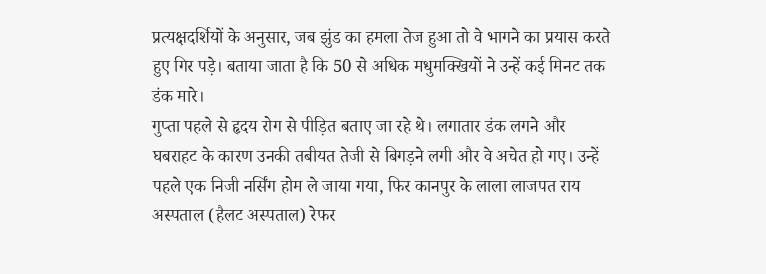प्रत्यक्षदर्शियों के अनुसार, जब झुंड का हमला तेज हुआ तो वे भागने का प्रयास करते हुए गिर पड़े। बताया जाता है कि 50 से अधिक मधुमक्खियों ने उन्हें कई मिनट तक डंक मारे।
गुप्ता पहले से हृदय रोग से पीड़ित बताए जा रहे थे। लगातार डंक लगने और घबराहट के कारण उनकी तबीयत तेजी से बिगड़ने लगी और वे अचेत हो गए। उन्हें पहले एक निजी नर्सिंग होम ले जाया गया, फिर कानपुर के लाला लाजपत राय अस्पताल (हैलट अस्पताल) रेफर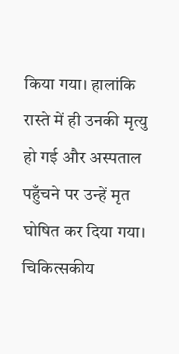किया गया। हालांकि रास्ते में ही उनकी मृत्यु हो गई और अस्पताल पहुँचने पर उन्हें मृत घोषित कर दिया गया।
चिकित्सकीय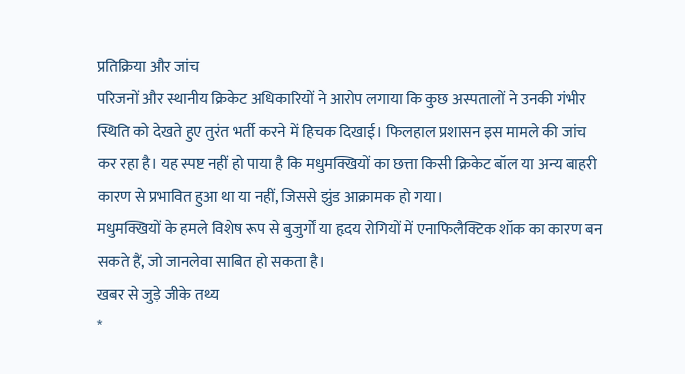प्रतिक्रिया और जांच
परिजनों और स्थानीय क्रिकेट अधिकारियों ने आरोप लगाया कि कुछ अस्पतालों ने उनकी गंभीर स्थिति को देखते हुए तुरंत भर्ती करने में हिचक दिखाई। फिलहाल प्रशासन इस मामले की जांच कर रहा है। यह स्पष्ट नहीं हो पाया है कि मधुमक्खियों का छत्ता किसी क्रिकेट बॉल या अन्य बाहरी कारण से प्रभावित हुआ था या नहीं, जिससे झुंड आक्रामक हो गया।
मधुमक्खियों के हमले विशेष रूप से बुजुर्गों या हृदय रोगियों में एनाफिलैक्टिक शॉक का कारण बन सकते हैं, जो जानलेवा साबित हो सकता है।
खबर से जुड़े जीके तथ्य
*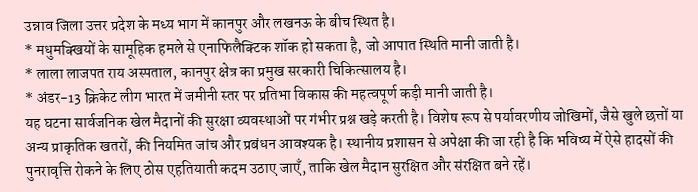उन्नाव जिला उत्तर प्रदेश के मध्य भाग में कानपुर और लखनऊ के बीच स्थित है।
* मधुमक्खियों के सामूहिक हमले से एनाफिलैक्टिक शॉक हो सकता है, जो आपात स्थिति मानी जाती है।
* लाला लाजपत राय अस्पताल, कानपुर क्षेत्र का प्रमुख सरकारी चिकित्सालय है।
* अंडर-13 क्रिकेट लीग भारत में जमीनी स्तर पर प्रतिभा विकास की महत्वपूर्ण कड़ी मानी जाती है।
यह घटना सार्वजनिक खेल मैदानों की सुरक्षा व्यवस्थाओं पर गंभीर प्रश्न खड़े करती है। विशेष रूप से पर्यावरणीय जोखिमों, जैसे खुले छत्तों या अन्य प्राकृतिक खतरों, की नियमित जांच और प्रबंधन आवश्यक है। स्थानीय प्रशासन से अपेक्षा की जा रही है कि भविष्य में ऐसे हादसों की पुनरावृत्ति रोकने के लिए ठोस एहतियाती कदम उठाए जाएँ, ताकि खेल मैदान सुरक्षित और संरक्षित बने रहें।